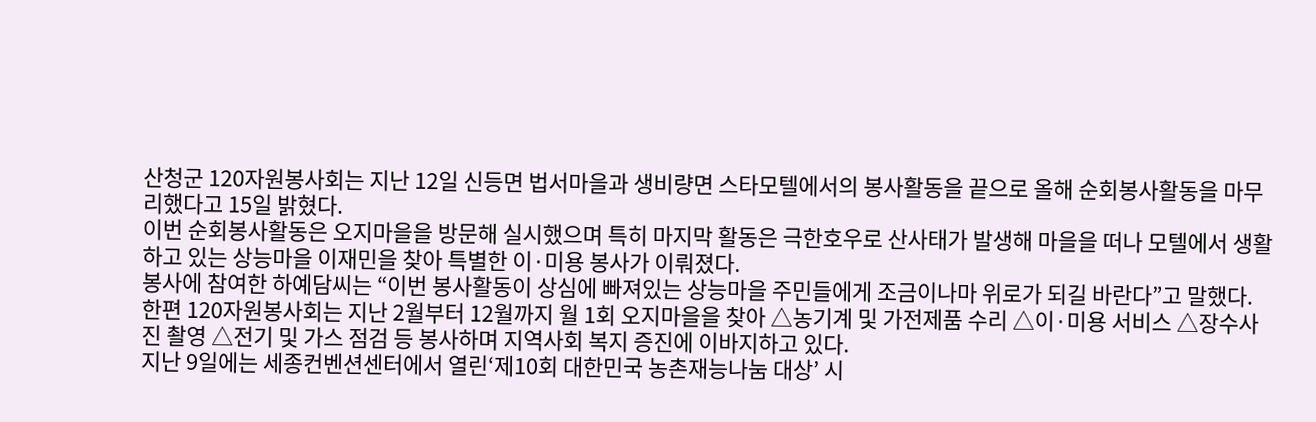산청군 120자원봉사회는 지난 12일 신등면 법서마을과 생비량면 스타모텔에서의 봉사활동을 끝으로 올해 순회봉사활동을 마무리했다고 15일 밝혔다.
이번 순회봉사활동은 오지마을을 방문해 실시했으며 특히 마지막 활동은 극한호우로 산사태가 발생해 마을을 떠나 모텔에서 생활하고 있는 상능마을 이재민을 찾아 특별한 이·미용 봉사가 이뤄졌다.
봉사에 참여한 하예담씨는 “이번 봉사활동이 상심에 빠져있는 상능마을 주민들에게 조금이나마 위로가 되길 바란다”고 말했다.
한편 120자원봉사회는 지난 2월부터 12월까지 월 1회 오지마을을 찾아 △농기계 및 가전제품 수리 △이·미용 서비스 △장수사진 촬영 △전기 및 가스 점검 등 봉사하며 지역사회 복지 증진에 이바지하고 있다.
지난 9일에는 세종컨벤션센터에서 열린‘제10회 대한민국 농촌재능나눔 대상’ 시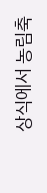상식에서 농림축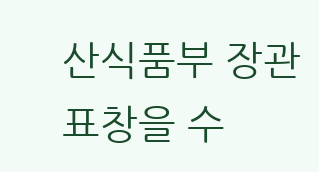산식품부 장관 표창을 수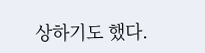상하기도 했다.